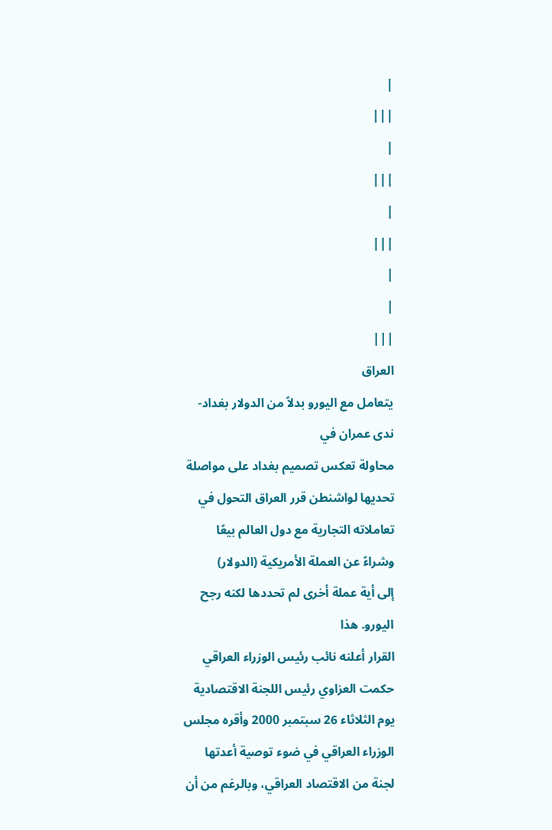|
|||
|
|||
|
|||
|
|
|||
العراق
يتعامل مع اليورو بدلاً من الدولار بغداد-
ندى عمران في
محاولة تعكس تصميم بغداد على مواصلة
تحديها لواشنطن قرر العراق التحول في
تعاملاته التجارية مع دول العالم بيعًا
وشراءً عن العملة الأمريكية (الدولار)
إلى أية عملة أخرى لم تحددها لكنه رجح
اليورو. هذا
القرار أعلنه نائب رئيس الوزراء العراقي
حكمت العزاوي رئيس اللجنة الاقتصادية
يوم الثلاثاء 26 سبتمبر 2000 وأقره مجلس
الوزراء العراقي في ضوء توصية أعدتها
لجنة من الاقتصاد العراقي، وبالرغم من أن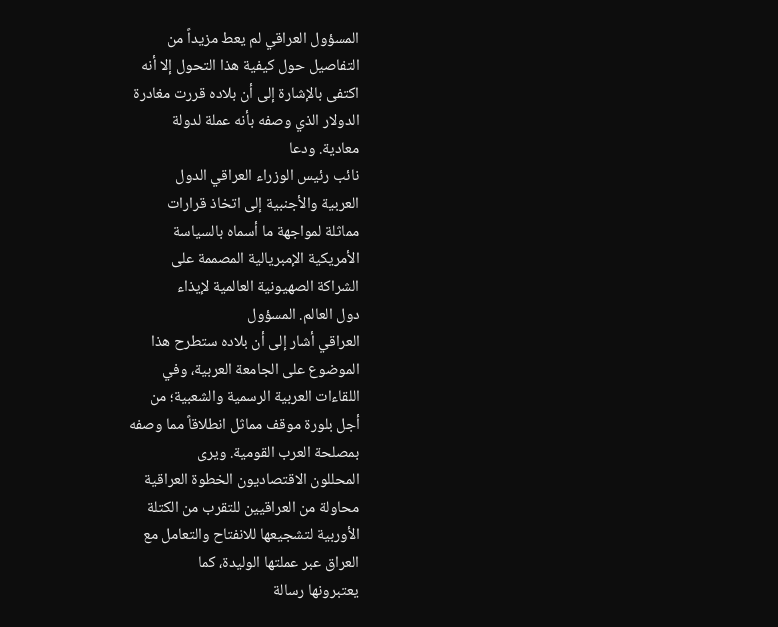المسؤول العراقي لم يعط مزيداً من
التفاصيل حول كيفية هذا التحول إلا أنه
اكتفى بالإشارة إلى أن بلاده قررت مغادرة
الدولار الذي وصفه بأنه عملة لدولة
معادية. ودعا
نائب رئيس الوزراء العراقي الدول
العربية والأجنبية إلى اتخاذ قرارات
مماثلة لمواجهة ما أسماه بالسياسة
الأمريكية الإمبريالية المصممة على
الشراكة الصهيونية العالمية لإيذاء
دول العالم. المسؤول
العراقي أشار إلى أن بلاده ستطرح هذا
الموضوع على الجامعة العربية، وفي
اللقاءات العربية الرسمية والشعبية؛ من
أجل بلورة موقف مماثل انطلاقاً مما وصفه
بمصلحة العرب القومية. ويرى
المحللون الاقتصاديون الخطوة العراقية
محاولة من العراقيين للتقرب من الكتلة
الأوربية لتشجيعها للانفتاح والتعامل مع
العراق عبر عملتها الوليدة، كما
يعتبرونها رسالة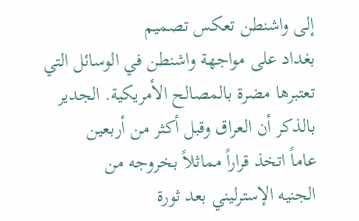إلى واشنطن تعكس تصميم
بغداد على مواجهة واشنطن في الوسائل التي
تعتبرها مضرة بالمصالح الأمريكية. الجدير
بالذكر أن العراق وقبل أكثر من أربعين
عاماً اتخذ قراراً مماثلاً بخروجه من
الجنيه الإسترليني بعد ثورة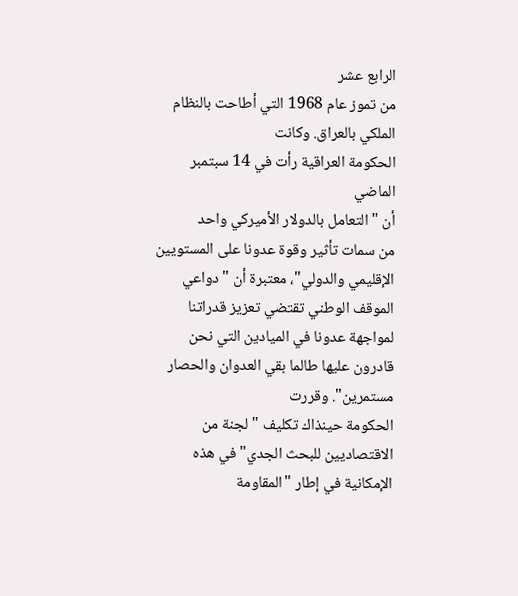الرابع عشر
من تموز عام 1968 التي أطاحت بالنظام
الملكي بالعراق. وكانت
الحكومة العراقية رأت في 14 سبتمبر الماضي
أن "التعامل بالدولار الأميركي واحد
من سمات تأثير وقوة عدونا على المستويين
الإقليمي والدولي"، معتبرة أن "دواعي
الموقف الوطني تقتضي تعزيز قدراتنا
لمواجهة عدونا في الميادين التي نحن
قادرون عليها طالما بقي العدوان والحصار
مستمرين". وقررت
الحكومة حينذاك تكليف "لجنة من
الاقتصاديين للبحث الجدي" في هذه
الإمكانية في إطار "المقاومة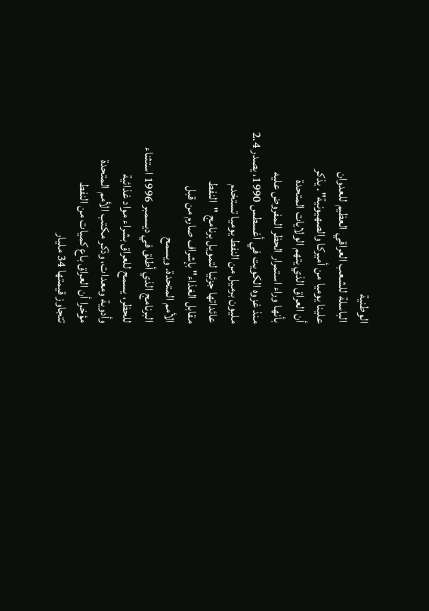الوطنية
الباسلة للشعب العراقي العظيم للعدوان
علينا يوميا من أميركا والصهيونية". يذكر
أن العراق الذي يتهم الولايات المتحدة
بأنها وراء استمرار الحظر المفروض عليه
منذ غزوه الكويت في أغسطس 1990، يصدر 2.4
مليون برميل من النفط يوميا تستخدم
عائداتها جزئيا لتمويل برنامج "النفط
مقابل الغذاء" بإشراف صارم من قبل
الأمم المتحدة. ويسمح
البرنامج الذي أطلق في ديسمبر 1996 استثناء
للحظر، يسمح للعراق بشراء مواد غذائية
وأدوية ومعدات، وذكر مكتب الأمم المتحدة
مؤخرا أن العراق باع كميات من النفط
تتجاوز قيمتها 34 مليار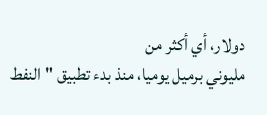دولار، أي أكثر من
مليوني برميل يوميا، منذ بدء تطبيق "النفط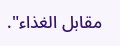مقابل الغذاء".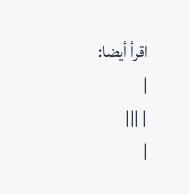اقرأ أيضا:
|
| |||
|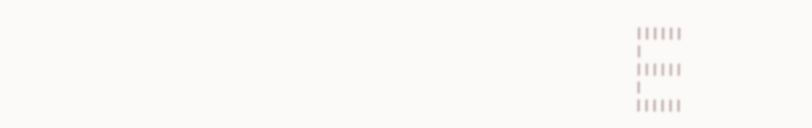||||||
|
||||||
|
||||||